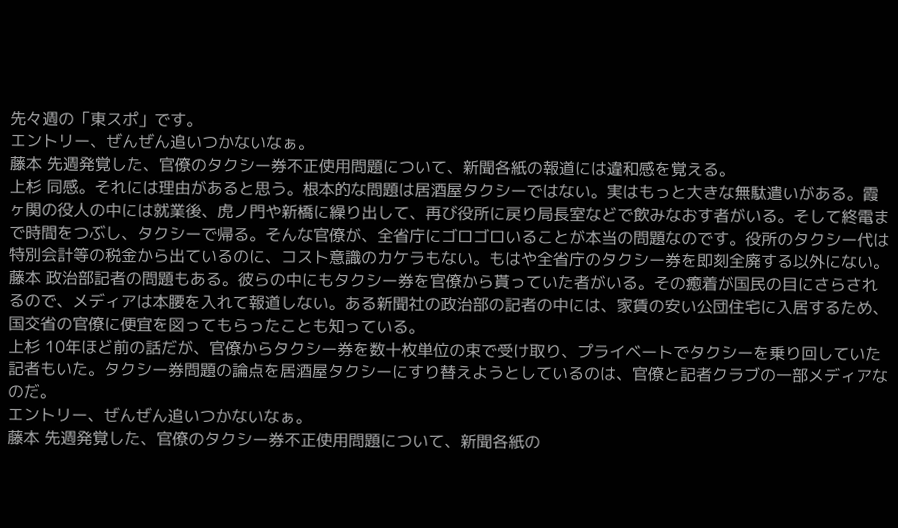先々週の「東スポ」です。
エントリー、ぜんぜん追いつかないなぁ。
藤本 先週発覚した、官僚のタクシー券不正使用問題について、新聞各紙の報道には違和感を覚える。
上杉 同感。それには理由があると思う。根本的な問題は居酒屋タクシーではない。実はもっと大きな無駄遣いがある。霞ヶ関の役人の中には就業後、虎ノ門や新橋に繰り出して、再び役所に戻り局長室などで飲みなおす者がいる。そして終電まで時間をつぶし、タクシーで帰る。そんな官僚が、全省庁にゴロゴロいることが本当の問題なのです。役所のタクシー代は特別会計等の税金から出ているのに、コスト意識のカケラもない。もはや全省庁のタクシー券を即刻全廃する以外にない。
藤本 政治部記者の問題もある。彼らの中にもタクシー券を官僚から貰っていた者がいる。その癒着が国民の目にさらされるので、メディアは本腰を入れて報道しない。ある新聞社の政治部の記者の中には、家賃の安い公団住宅に入居するため、国交省の官僚に便宜を図ってもらったことも知っている。
上杉 10年ほど前の話だが、官僚からタクシー券を数十枚単位の束で受け取り、プライベートでタクシーを乗り回していた記者もいた。タクシー券問題の論点を居酒屋タクシーにすり替えようとしているのは、官僚と記者クラブの一部メディアなのだ。
エントリー、ぜんぜん追いつかないなぁ。
藤本 先週発覚した、官僚のタクシー券不正使用問題について、新聞各紙の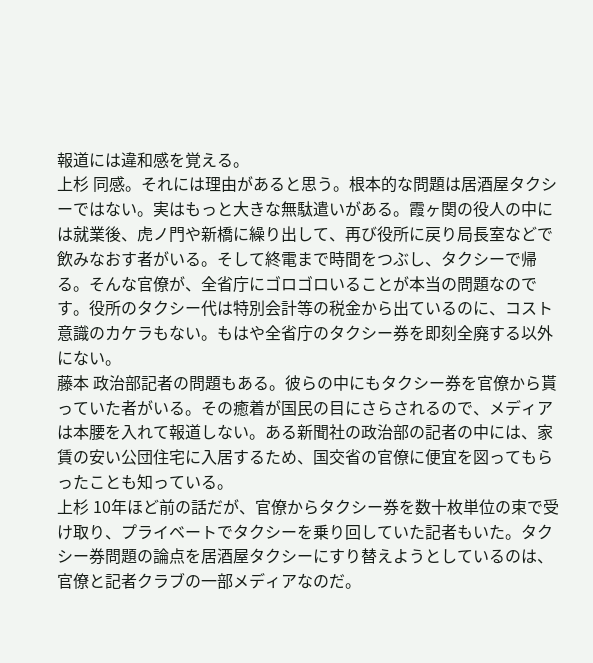報道には違和感を覚える。
上杉 同感。それには理由があると思う。根本的な問題は居酒屋タクシーではない。実はもっと大きな無駄遣いがある。霞ヶ関の役人の中には就業後、虎ノ門や新橋に繰り出して、再び役所に戻り局長室などで飲みなおす者がいる。そして終電まで時間をつぶし、タクシーで帰る。そんな官僚が、全省庁にゴロゴロいることが本当の問題なのです。役所のタクシー代は特別会計等の税金から出ているのに、コスト意識のカケラもない。もはや全省庁のタクシー券を即刻全廃する以外にない。
藤本 政治部記者の問題もある。彼らの中にもタクシー券を官僚から貰っていた者がいる。その癒着が国民の目にさらされるので、メディアは本腰を入れて報道しない。ある新聞社の政治部の記者の中には、家賃の安い公団住宅に入居するため、国交省の官僚に便宜を図ってもらったことも知っている。
上杉 10年ほど前の話だが、官僚からタクシー券を数十枚単位の束で受け取り、プライベートでタクシーを乗り回していた記者もいた。タクシー券問題の論点を居酒屋タクシーにすり替えようとしているのは、官僚と記者クラブの一部メディアなのだ。